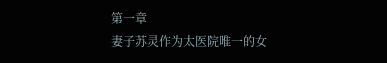第一章
妻子苏灵作为太医院唯一的女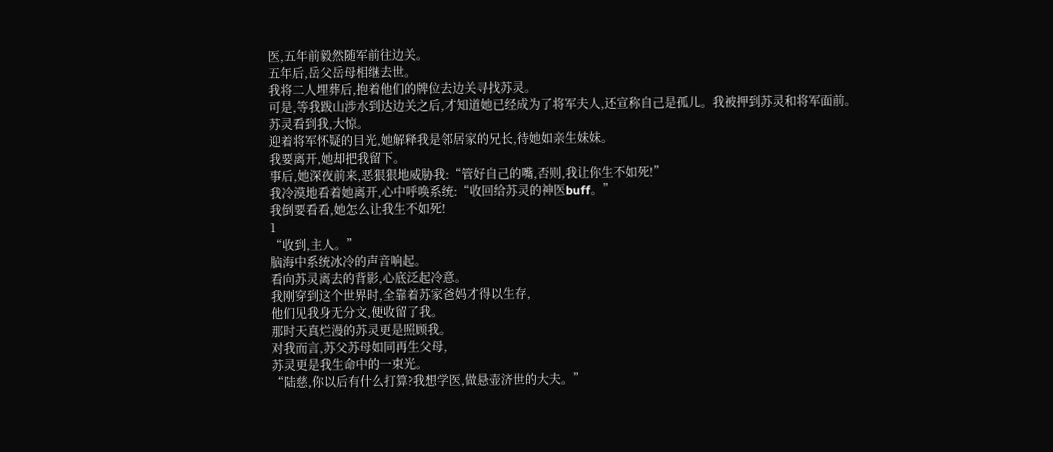医,五年前毅然随军前往边关。
五年后,岳父岳母相继去世。
我将二人埋葬后,抱着他们的牌位去边关寻找苏灵。
可是,等我跋山涉水到达边关之后,才知道她已经成为了将军夫人,还宣称自己是孤儿。我被押到苏灵和将军面前。
苏灵看到我,大惊。
迎着将军怀疑的目光,她解释我是邻居家的兄长,待她如亲生妹妹。
我要离开,她却把我留下。
事后,她深夜前来,恶狠狠地威胁我:“管好自己的嘴,否则,我让你生不如死!”
我冷漠地看着她离开,心中呼唤系统:“收回给苏灵的神医buff。”
我倒要看看,她怎么让我生不如死!
1
“收到,主人。”
脑海中系统冰冷的声音响起。
看向苏灵离去的背影,心底泛起冷意。
我刚穿到这个世界时,全靠着苏家爸妈才得以生存,
他们见我身无分文,便收留了我。
那时天真烂漫的苏灵更是照顾我。
对我而言,苏父苏母如同再生父母,
苏灵更是我生命中的一束光。
“陆慈,你以后有什么打算?我想学医,做悬壶济世的大夫。”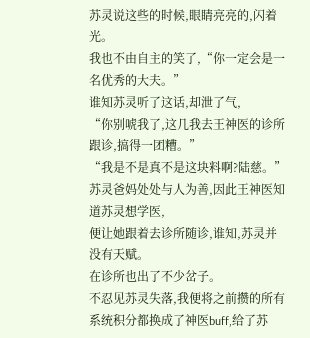苏灵说这些的时候,眼睛亮亮的,闪着光。
我也不由自主的笑了,“你一定会是一名优秀的大夫。”
谁知苏灵听了这话,却泄了气,
“你别唬我了,这几我去王神医的诊所跟诊,搞得一团糟。”
“我是不是真不是这块料啊?陆慈。”
苏灵爸妈处处与人为善,因此王神医知道苏灵想学医,
便让她跟着去诊所随诊,谁知,苏灵并没有天赋。
在诊所也出了不少岔子。
不忍见苏灵失落,我便将之前攒的所有系统积分都换成了神医buff,给了苏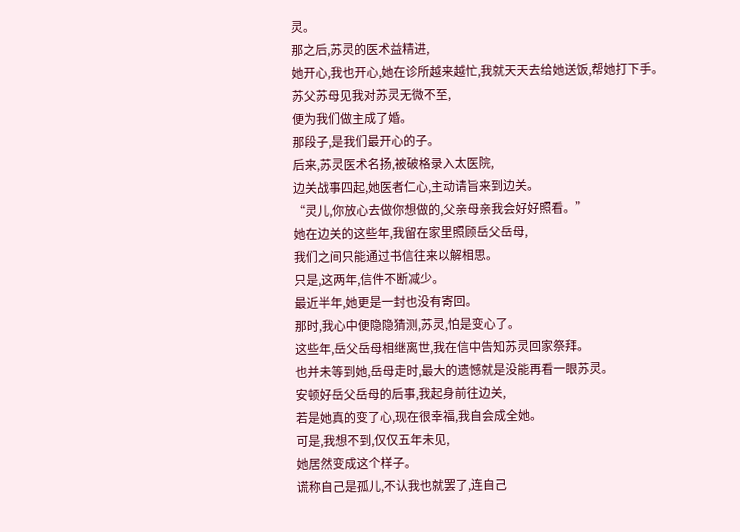灵。
那之后,苏灵的医术益精进,
她开心,我也开心,她在诊所越来越忙,我就天天去给她送饭,帮她打下手。
苏父苏母见我对苏灵无微不至,
便为我们做主成了婚。
那段子,是我们最开心的子。
后来,苏灵医术名扬,被破格录入太医院,
边关战事四起,她医者仁心,主动请旨来到边关。
“灵儿,你放心去做你想做的,父亲母亲我会好好照看。”
她在边关的这些年,我留在家里照顾岳父岳母,
我们之间只能通过书信往来以解相思。
只是,这两年,信件不断减少。
最近半年,她更是一封也没有寄回。
那时,我心中便隐隐猜测,苏灵,怕是变心了。
这些年,岳父岳母相继离世,我在信中告知苏灵回家祭拜。
也并未等到她,岳母走时,最大的遗憾就是没能再看一眼苏灵。
安顿好岳父岳母的后事,我起身前往边关,
若是她真的变了心,现在很幸福,我自会成全她。
可是,我想不到,仅仅五年未见,
她居然变成这个样子。
谎称自己是孤儿,不认我也就罢了,连自己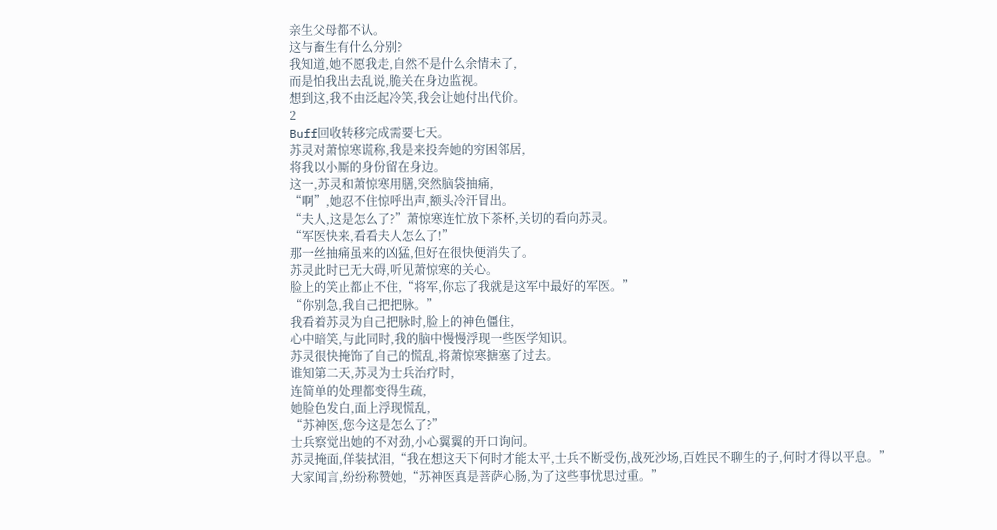亲生父母都不认。
这与畜生有什么分别?
我知道,她不愿我走,自然不是什么余情未了,
而是怕我出去乱说,脆关在身边监视。
想到这,我不由泛起冷笑,我会让她付出代价。
2
Buff回收转移完成需要七天。
苏灵对萧惊寒谎称,我是来投奔她的穷困邻居,
将我以小厮的身份留在身边。
这一,苏灵和萧惊寒用膳,突然脑袋抽痛,
“啊”,她忍不住惊呼出声,额头冷汗冒出。
“夫人,这是怎么了?”萧惊寒连忙放下茶杯,关切的看向苏灵。
“军医快来,看看夫人怎么了!”
那一丝抽痛虽来的凶猛,但好在很快便消失了。
苏灵此时已无大碍,听见萧惊寒的关心。
脸上的笑止都止不住,“将军,你忘了我就是这军中最好的军医。”
“你别急,我自己把把脉。”
我看着苏灵为自己把脉时,脸上的神色僵住,
心中暗笑,与此同时,我的脑中慢慢浮现一些医学知识。
苏灵很快掩饰了自己的慌乱,将萧惊寒搪塞了过去。
谁知第二天,苏灵为士兵治疗时,
连简单的处理都变得生疏,
她脸色发白,面上浮现慌乱,
“苏神医,您今这是怎么了?”
士兵察觉出她的不对劲,小心翼翼的开口询问。
苏灵掩面,佯装拭泪,“我在想这天下何时才能太平,士兵不断受伤,战死沙场,百姓民不聊生的子,何时才得以平息。”
大家闻言,纷纷称赞她,“苏神医真是菩萨心肠,为了这些事忧思过重。”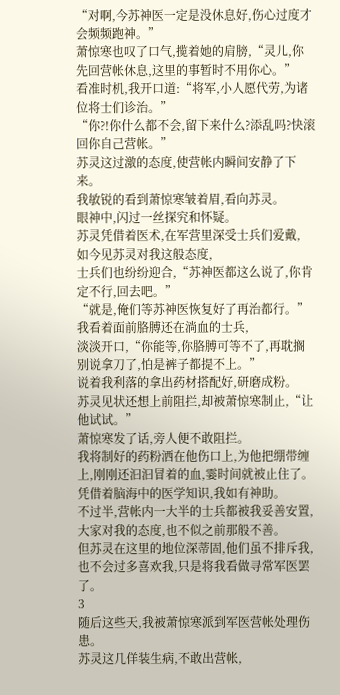“对啊,今苏神医一定是没休息好,伤心过度才会频频跑神。”
萧惊寒也叹了口气,揽着她的肩膀,“灵儿,你先回营帐休息,这里的事暂时不用你心。”
看准时机,我开口道:“将军,小人愿代劳,为诸位将士们诊治。”
“你?!你什么都不会,留下来什么?添乱吗?快滚回你自己营帐。”
苏灵这过激的态度,使营帐内瞬间安静了下来。
我敏锐的看到萧惊寒皱着眉,看向苏灵。
眼神中,闪过一丝探究和怀疑。
苏灵凭借着医术,在军营里深受士兵们爱戴,
如今见苏灵对我这般态度,
士兵们也纷纷迎合,“苏神医都这么说了,你肯定不行,回去吧。”
“就是,俺们等苏神医恢复好了再治都行。”
我看着面前胳膊还在淌血的士兵,
淡淡开口,“你能等,你胳膊可等不了,再耽搁别说拿刀了,怕是裤子都提不上。”
说着我利落的拿出药材搭配好,研磨成粉。
苏灵见状还想上前阻拦,却被萧惊寒制止,“让他试试。”
萧惊寒发了话,旁人便不敢阻拦。
我将制好的药粉洒在他伤口上,为他把绷带缠上,刚刚还汩汩冒着的血,霎时间就被止住了。
凭借着脑海中的医学知识,我如有神助。
不过半,营帐内一大半的士兵都被我妥善安置,
大家对我的态度,也不似之前那般不善。
但苏灵在这里的地位深蒂固,他们虽不排斥我,也不会过多喜欢我,只是将我看做寻常军医罢了。
3
随后这些天,我被萧惊寒派到军医营帐处理伤患。
苏灵这几佯装生病,不敢出营帐,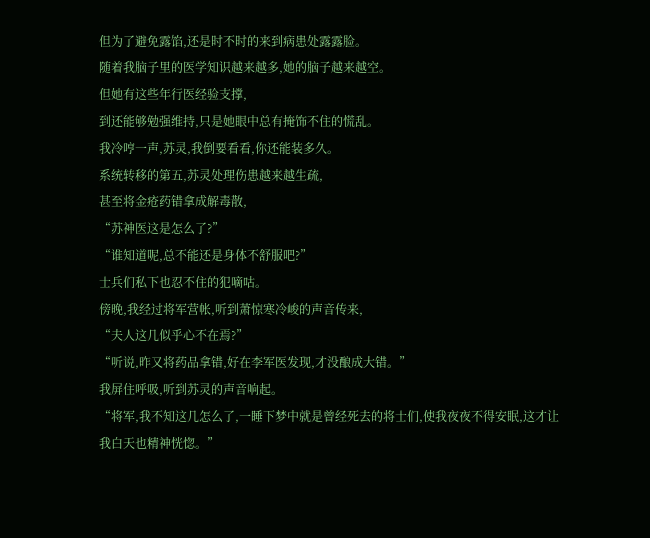但为了避免露馅,还是时不时的来到病患处露露脸。
随着我脑子里的医学知识越来越多,她的脑子越来越空。
但她有这些年行医经验支撑,
到还能够勉强维持,只是她眼中总有掩饰不住的慌乱。
我冷哼一声,苏灵,我倒要看看,你还能装多久。
系统转移的第五,苏灵处理伤患越来越生疏,
甚至将金疮药错拿成解毒散,
“苏神医这是怎么了?”
“谁知道呢,总不能还是身体不舒服吧?”
士兵们私下也忍不住的犯嘀咕。
傍晚,我经过将军营帐,听到萧惊寒冷峻的声音传来,
“夫人这几似乎心不在焉?”
“听说,昨又将药品拿错,好在李军医发现,才没酿成大错。”
我屏住呼吸,听到苏灵的声音响起。
“将军,我不知这几怎么了,一睡下梦中就是曾经死去的将士们,使我夜夜不得安眠,这才让我白天也精神恍惚。”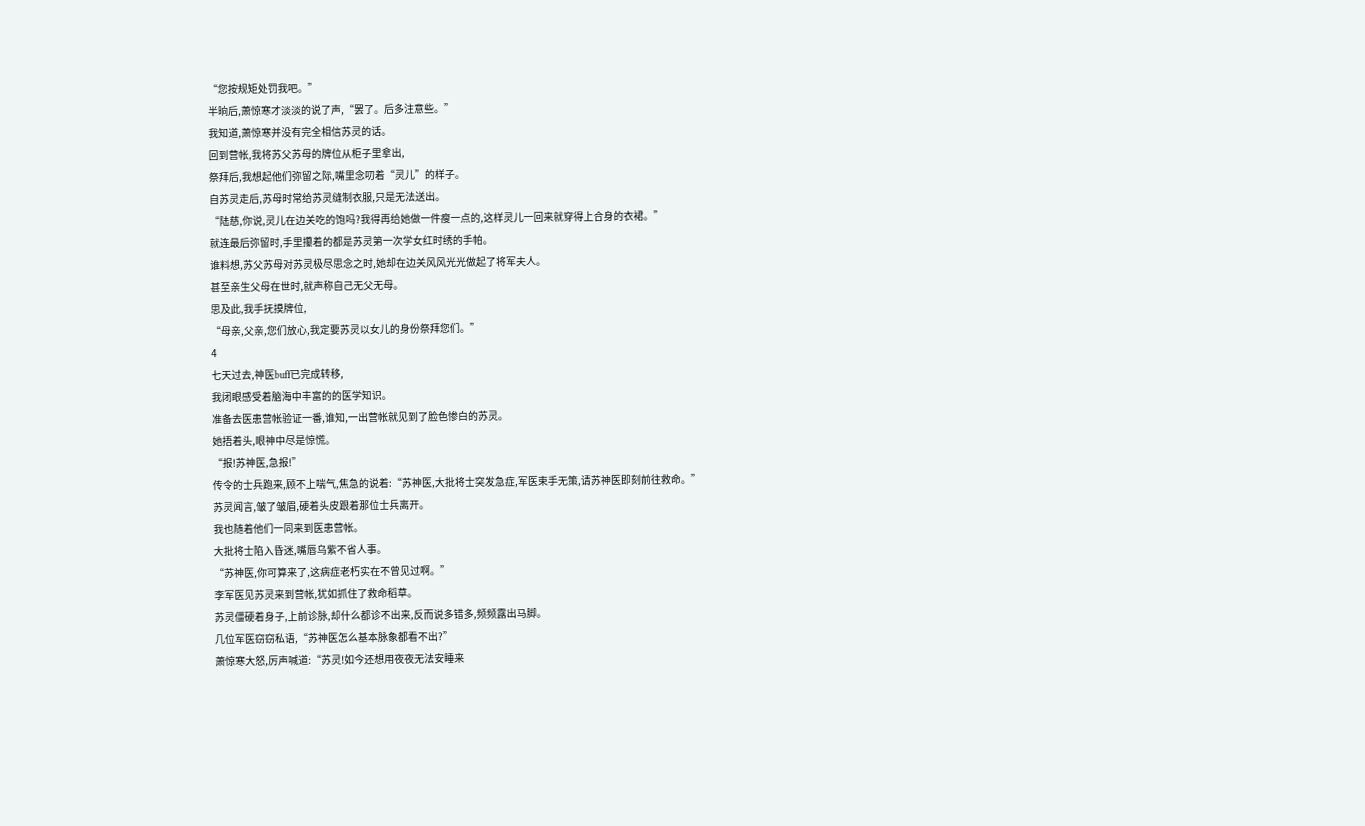“您按规矩处罚我吧。”
半晌后,萧惊寒才淡淡的说了声,“罢了。后多注意些。”
我知道,萧惊寒并没有完全相信苏灵的话。
回到营帐,我将苏父苏母的牌位从柜子里拿出,
祭拜后,我想起他们弥留之际,嘴里念叨着“灵儿”的样子。
自苏灵走后,苏母时常给苏灵缝制衣服,只是无法送出。
“陆慈,你说,灵儿在边关吃的饱吗?我得再给她做一件瘦一点的,这样灵儿一回来就穿得上合身的衣裙。”
就连最后弥留时,手里攥着的都是苏灵第一次学女红时绣的手帕。
谁料想,苏父苏母对苏灵极尽思念之时,她却在边关风风光光做起了将军夫人。
甚至亲生父母在世时,就声称自己无父无母。
思及此,我手抚摸牌位,
“母亲,父亲,您们放心,我定要苏灵以女儿的身份祭拜您们。”
4
七天过去,神医buff已完成转移,
我闭眼感受着脑海中丰富的的医学知识。
准备去医患营帐验证一番,谁知,一出营帐就见到了脸色惨白的苏灵。
她捂着头,眼神中尽是惊慌。
“报!苏神医,急报!”
传令的士兵跑来,顾不上喘气,焦急的说着:“苏神医,大批将士突发急症,军医束手无策,请苏神医即刻前往救命。”
苏灵闻言,皱了皱眉,硬着头皮跟着那位士兵离开。
我也随着他们一同来到医患营帐。
大批将士陷入昏迷,嘴唇乌紫不省人事。
“苏神医,你可算来了,这病症老朽实在不曾见过啊。”
李军医见苏灵来到营帐,犹如抓住了救命稻草。
苏灵僵硬着身子,上前诊脉,却什么都诊不出来,反而说多错多,频频露出马脚。
几位军医窃窃私语,“苏神医怎么基本脉象都看不出?”
萧惊寒大怒,厉声喊道:“苏灵!如今还想用夜夜无法安睡来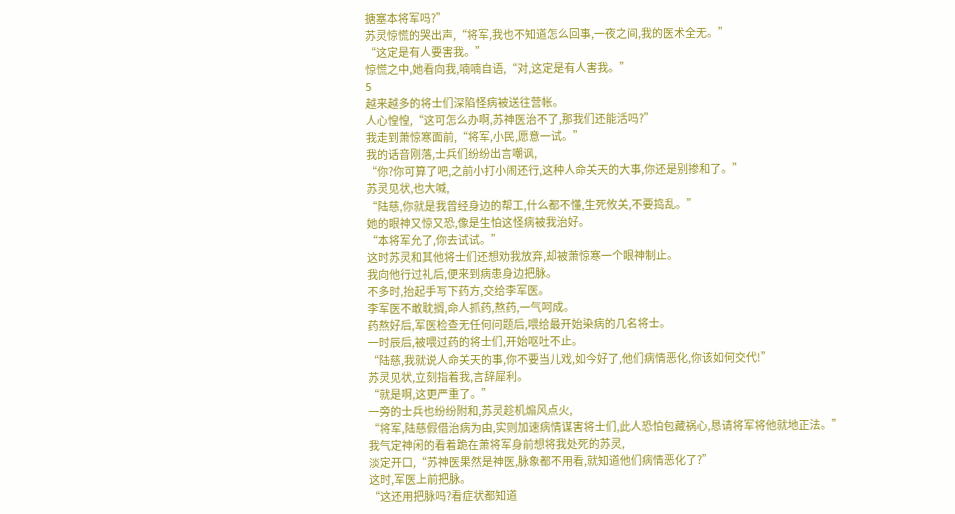搪塞本将军吗?”
苏灵惊慌的哭出声,“将军,我也不知道怎么回事,一夜之间,我的医术全无。”
“这定是有人要害我。”
惊慌之中,她看向我,喃喃自语,“对,这定是有人害我。”
5
越来越多的将士们深陷怪病被送往营帐。
人心惶惶,“这可怎么办啊,苏神医治不了,那我们还能活吗?”
我走到萧惊寒面前,“将军,小民,愿意一试。”
我的话音刚落,士兵们纷纷出言嘲讽,
“你?你可算了吧,之前小打小闹还行,这种人命关天的大事,你还是别掺和了。”
苏灵见状,也大喊,
“陆慈,你就是我曾经身边的帮工,什么都不懂,生死攸关,不要捣乱。”
她的眼神又惊又恐,像是生怕这怪病被我治好。
“本将军允了,你去试试。”
这时苏灵和其他将士们还想劝我放弃,却被萧惊寒一个眼神制止。
我向他行过礼后,便来到病患身边把脉。
不多时,抬起手写下药方,交给李军医。
李军医不敢耽搁,命人抓药,熬药,一气呵成。
药熬好后,军医检查无任何问题后,喂给最开始染病的几名将士。
一时辰后,被喂过药的将士们,开始呕吐不止。
“陆慈,我就说人命关天的事,你不要当儿戏,如今好了,他们病情恶化,你该如何交代!”
苏灵见状,立刻指着我,言辞犀利。
“就是啊,这更严重了。”
一旁的士兵也纷纷附和,苏灵趁机煽风点火,
“将军,陆慈假借治病为由,实则加速病情谋害将士们,此人恐怕包藏祸心,恳请将军将他就地正法。”
我气定神闲的看着跪在萧将军身前想将我处死的苏灵,
淡定开口,“苏神医果然是神医,脉象都不用看,就知道他们病情恶化了?”
这时,军医上前把脉。
“这还用把脉吗?看症状都知道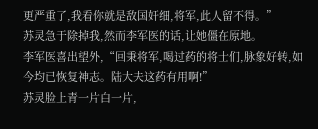更严重了,我看你就是敌国奸细,将军,此人留不得。”
苏灵急于除掉我,然而李军医的话,让她僵在原地。
李军医喜出望外,“回秉将军,喝过药的将士们,脉象好转,如今均已恢复神志。陆大夫这药有用啊!”
苏灵脸上青一片白一片,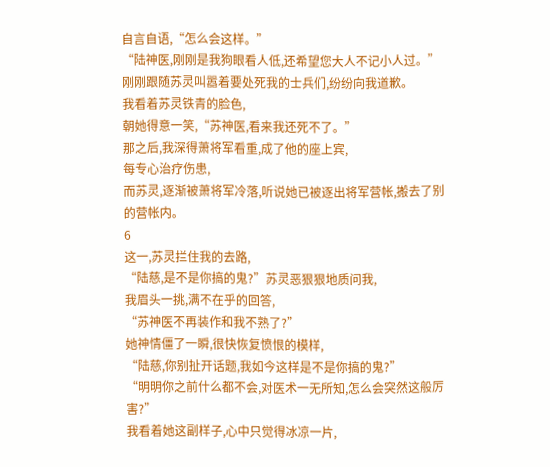自言自语,“怎么会这样。”
“陆神医,刚刚是我狗眼看人低,还希望您大人不记小人过。”
刚刚跟随苏灵叫嚣着要处死我的士兵们,纷纷向我道歉。
我看着苏灵铁青的脸色,
朝她得意一笑,“苏神医,看来我还死不了。”
那之后,我深得萧将军看重,成了他的座上宾,
每专心治疗伤患,
而苏灵,逐渐被萧将军冷落,听说她已被逐出将军营帐,搬去了别的营帐内。
6
这一,苏灵拦住我的去路,
“陆慈,是不是你搞的鬼?”苏灵恶狠狠地质问我,
我眉头一挑,满不在乎的回答,
“苏神医不再装作和我不熟了?”
她神情僵了一瞬,很快恢复愤恨的模样,
“陆慈,你别扯开话题,我如今这样是不是你搞的鬼?”
“明明你之前什么都不会,对医术一无所知,怎么会突然这般厉害?”
我看着她这副样子,心中只觉得冰凉一片,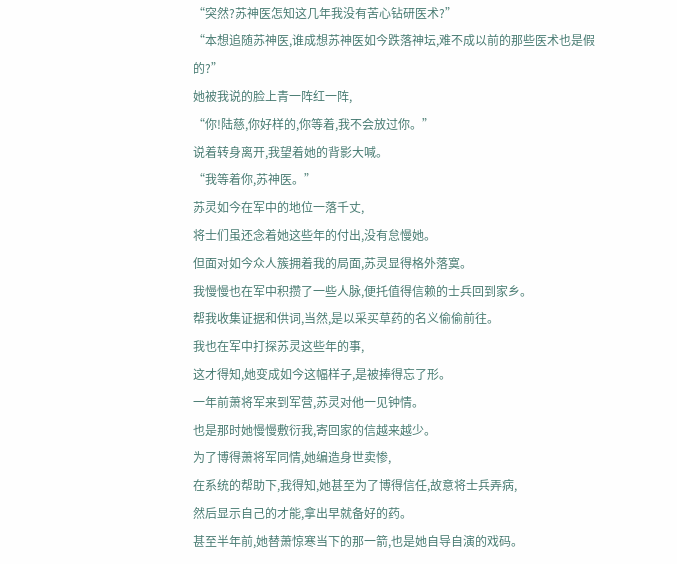“突然?苏神医怎知这几年我没有苦心钻研医术?”
“本想追随苏神医,谁成想苏神医如今跌落神坛,难不成以前的那些医术也是假的?”
她被我说的脸上青一阵红一阵,
“你!陆慈,你好样的,你等着,我不会放过你。”
说着转身离开,我望着她的背影大喊。
“我等着你,苏神医。”
苏灵如今在军中的地位一落千丈,
将士们虽还念着她这些年的付出,没有怠慢她。
但面对如今众人簇拥着我的局面,苏灵显得格外落寞。
我慢慢也在军中积攒了一些人脉,便托值得信赖的士兵回到家乡。
帮我收集证据和供词,当然,是以采买草药的名义偷偷前往。
我也在军中打探苏灵这些年的事,
这才得知,她变成如今这幅样子,是被捧得忘了形。
一年前萧将军来到军营,苏灵对他一见钟情。
也是那时她慢慢敷衍我,寄回家的信越来越少。
为了博得萧将军同情,她编造身世卖惨,
在系统的帮助下,我得知,她甚至为了博得信任,故意将士兵弄病,
然后显示自己的才能,拿出早就备好的药。
甚至半年前,她替萧惊寒当下的那一箭,也是她自导自演的戏码。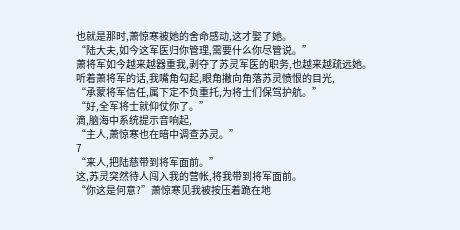也就是那时,萧惊寒被她的舍命感动,这才娶了她。
“陆大夫,如今这军医归你管理,需要什么你尽管说。”
萧将军如今越来越器重我,剥夺了苏灵军医的职务,也越来越疏远她。
听着萧将军的话,我嘴角勾起,眼角撇向角落苏灵愤恨的目光,
“承蒙将军信任,属下定不负重托,为将士们保驾护航。”
“好,全军将士就仰仗你了。”
滴,脑海中系统提示音响起,
“主人,萧惊寒也在暗中调查苏灵。”
7
“来人,把陆慈带到将军面前。”
这,苏灵突然待人闯入我的营帐,将我带到将军面前。
“你这是何意?”萧惊寒见我被按压着跪在地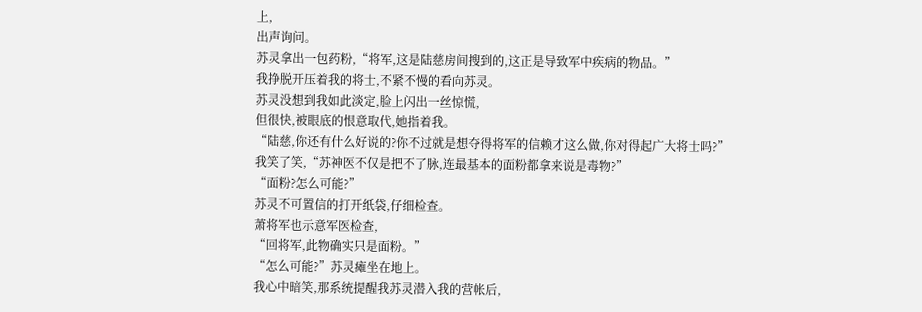上,
出声询问。
苏灵拿出一包药粉,“将军,这是陆慈房间搜到的,这正是导致军中疾病的物品。”
我挣脱开压着我的将士,不紧不慢的看向苏灵。
苏灵没想到我如此淡定,脸上闪出一丝惊慌,
但很快,被眼底的恨意取代,她指着我。
“陆慈,你还有什么好说的?你不过就是想夺得将军的信赖才这么做,你对得起广大将士吗?”
我笑了笑,“苏神医不仅是把不了脉,连最基本的面粉都拿来说是毒物?”
“面粉?怎么可能?”
苏灵不可置信的打开纸袋,仔细检查。
萧将军也示意军医检查,
“回将军,此物确实只是面粉。”
“怎么可能?”苏灵瘫坐在地上。
我心中暗笑,那系统提醒我苏灵潜入我的营帐后,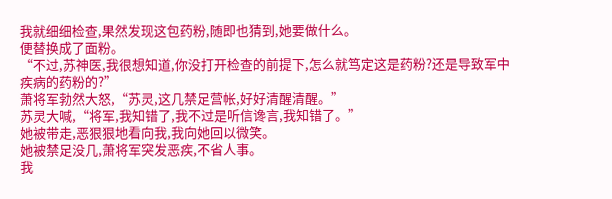我就细细检查,果然发现这包药粉,随即也猜到,她要做什么。
便替换成了面粉。
“不过,苏神医,我很想知道,你没打开检查的前提下,怎么就笃定这是药粉?还是导致军中疾病的药粉的?”
萧将军勃然大怒,“苏灵,这几禁足营帐,好好清醒清醒。”
苏灵大喊,“将军,我知错了,我不过是听信谗言,我知错了。”
她被带走,恶狠狠地看向我,我向她回以微笑。
她被禁足没几,萧将军突发恶疾,不省人事。
我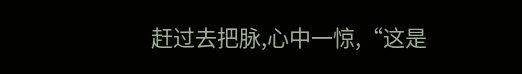赶过去把脉,心中一惊,“这是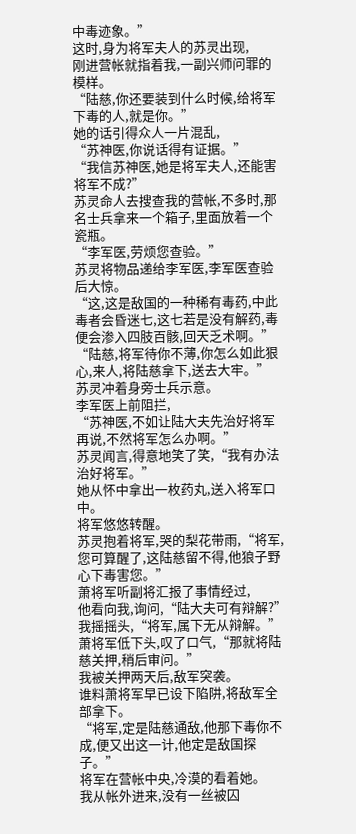中毒迹象。”
这时,身为将军夫人的苏灵出现,
刚进营帐就指着我,一副兴师问罪的模样。
“陆慈,你还要装到什么时候,给将军下毒的人,就是你。”
她的话引得众人一片混乱,
“苏神医,你说话得有证据。”
“我信苏神医,她是将军夫人,还能害将军不成?”
苏灵命人去搜查我的营帐,不多时,那名士兵拿来一个箱子,里面放着一个瓷瓶。
“李军医,劳烦您查验。”
苏灵将物品递给李军医,李军医查验后大惊。
“这,这是敌国的一种稀有毒药,中此毒者会昏迷七,这七若是没有解药,毒便会渗入四肢百骸,回天乏术啊。”
“陆慈,将军待你不薄,你怎么如此狠心,来人,将陆慈拿下,送去大牢。”
苏灵冲着身旁士兵示意。
李军医上前阻拦,
“苏神医,不如让陆大夫先治好将军再说,不然将军怎么办啊。”
苏灵闻言,得意地笑了笑,“我有办法治好将军。”
她从怀中拿出一枚药丸,送入将军口中。
将军悠悠转醒。
苏灵抱着将军,哭的梨花带雨,“将军,您可算醒了,这陆慈留不得,他狼子野心下毒害您。”
萧将军听副将汇报了事情经过,
他看向我,询问,“陆大夫可有辩解?”
我摇摇头,“将军,属下无从辩解。”
萧将军低下头,叹了口气,“那就将陆慈关押,稍后审问。”
我被关押两天后,敌军突袭。
谁料萧将军早已设下陷阱,将敌军全部拿下。
“将军,定是陆慈通敌,他那下毒你不成,便又出这一计,他定是敌国探子。”
将军在营帐中央,冷漠的看着她。
我从帐外进来,没有一丝被囚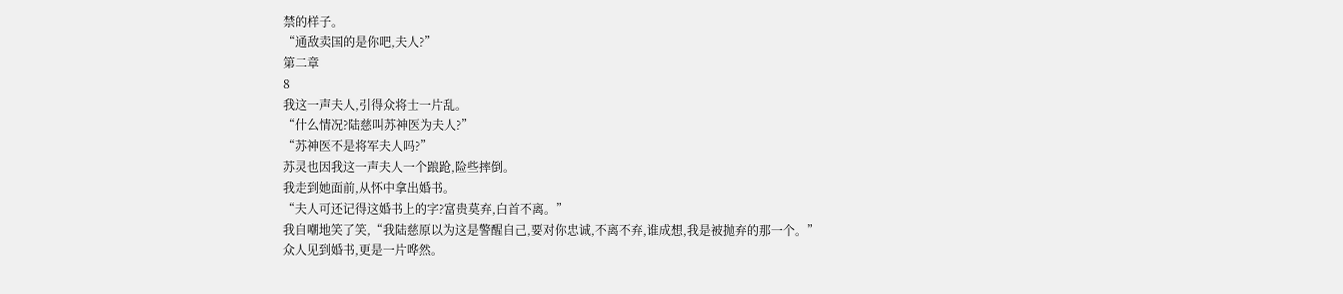禁的样子。
“通敌卖国的是你吧,夫人?”
第二章
8
我这一声夫人,引得众将士一片乱。
“什么情况?陆慈叫苏神医为夫人?”
“苏神医不是将军夫人吗?”
苏灵也因我这一声夫人一个踉跄,险些摔倒。
我走到她面前,从怀中拿出婚书。
“夫人可还记得这婚书上的字?富贵莫弃,白首不离。”
我自嘲地笑了笑,“我陆慈原以为这是警醒自己,要对你忠诚,不离不弃,谁成想,我是被抛弃的那一个。”
众人见到婚书,更是一片哗然。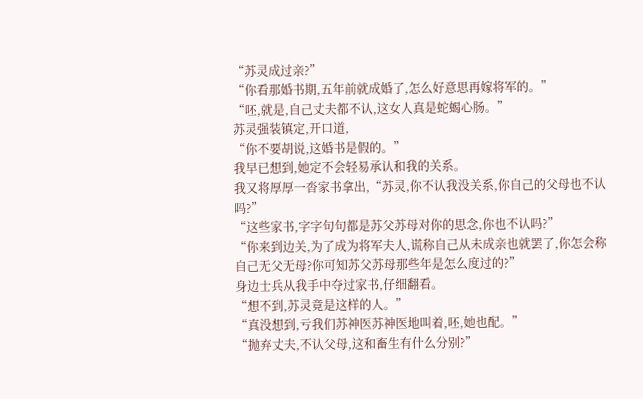“苏灵成过亲?”
“你看那婚书期,五年前就成婚了,怎么好意思再嫁将军的。”
“呸,就是,自己丈夫都不认,这女人真是蛇蝎心肠。”
苏灵强装镇定,开口道,
“你不要胡说,这婚书是假的。”
我早已想到,她定不会轻易承认和我的关系。
我又将厚厚一沓家书拿出,“苏灵,你不认我没关系,你自己的父母也不认吗?”
“这些家书,字字句句都是苏父苏母对你的思念,你也不认吗?”
“你来到边关,为了成为将军夫人,谎称自己从未成亲也就罢了,你怎会称自己无父无母?你可知苏父苏母那些年是怎么度过的?”
身边士兵从我手中夺过家书,仔细翻看。
“想不到,苏灵竟是这样的人。”
“真没想到,亏我们苏神医苏神医地叫着,呸,她也配。”
“抛弃丈夫,不认父母,这和畜生有什么分别?”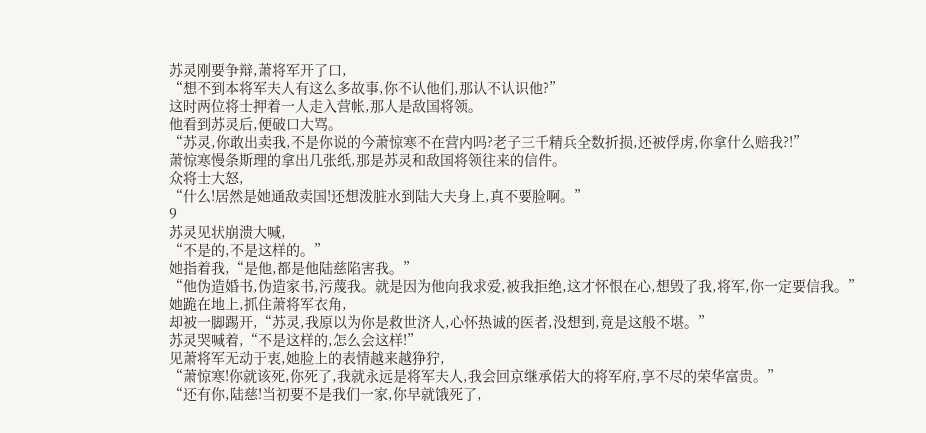苏灵刚要争辩,萧将军开了口,
“想不到本将军夫人有这么多故事,你不认他们,那认不认识他?”
这时两位将士押着一人走入营帐,那人是敌国将领。
他看到苏灵后,便破口大骂。
“苏灵,你敢出卖我,不是你说的今萧惊寒不在营内吗?老子三千精兵全数折损,还被俘虏,你拿什么赔我?!”
萧惊寒慢条斯理的拿出几张纸,那是苏灵和敌国将领往来的信件。
众将士大怒,
“什么!居然是她通敌卖国!还想泼脏水到陆大夫身上,真不要脸啊。”
9
苏灵见状崩溃大喊,
“不是的,不是这样的。”
她指着我,“是他,都是他陆慈陷害我。”
“他伪造婚书,伪造家书,污蔑我。就是因为他向我求爱,被我拒绝,这才怀恨在心,想毁了我,将军,你一定要信我。”
她跪在地上,抓住萧将军衣角,
却被一脚踢开,“苏灵,我原以为你是救世济人,心怀热诚的医者,没想到,竟是这般不堪。”
苏灵哭喊着,“不是这样的,怎么会这样!”
见萧将军无动于衷,她脸上的表情越来越狰狞,
“萧惊寒!你就该死,你死了,我就永远是将军夫人,我会回京继承偌大的将军府,享不尽的荣华富贵。”
“还有你,陆慈!当初要不是我们一家,你早就饿死了,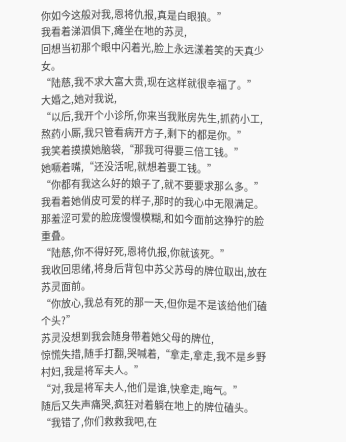你如今这般对我,恩将仇报,真是白眼狼。”
我看着涕泗俱下,瘫坐在地的苏灵,
回想当初那个眼中闪着光,脸上永远漾着笑的天真少女。
“陆慈,我不求大富大贵,现在这样就很幸福了。”
大婚之,她对我说,
“以后,我开个小诊所,你来当我账房先生,抓药小工,熬药小厮,我只管看病开方子,剩下的都是你。”
我笑着摸摸她脑袋,“那我可得要三倍工钱。”
她噘着嘴,“还没活呢,就想着要工钱。”
“你都有我这么好的娘子了,就不要要求那么多。”
我看着她俏皮可爱的样子,那时的我心中无限满足。
那羞涩可爱的脸庞慢慢模糊,和如今面前这狰狞的脸重叠。
“陆慈,你不得好死,恩将仇报,你就该死。”
我收回思绪,将身后背包中苏父苏母的牌位取出,放在苏灵面前。
“你放心,我总有死的那一天,但你是不是该给他们磕个头?”
苏灵没想到我会随身带着她父母的牌位,
惊慌失措,随手打翻,哭喊着,“拿走,拿走,我不是乡野村妇,我是将军夫人。”
“对,我是将军夫人,他们是谁,快拿走,晦气。”
随后又失声痛哭,疯狂对着躺在地上的牌位磕头。
“我错了,你们救救我吧,在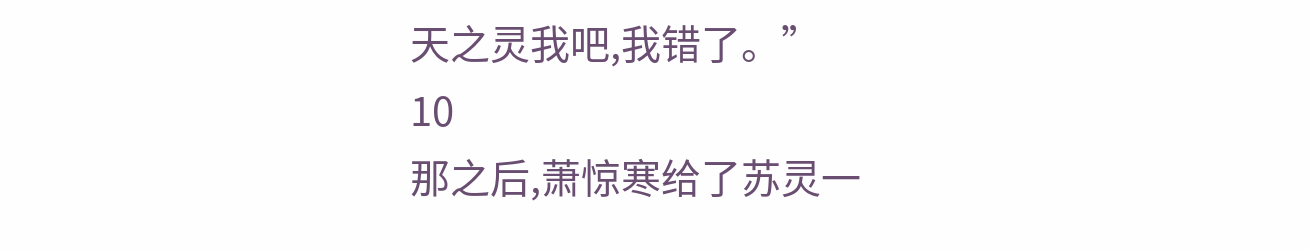天之灵我吧,我错了。”
10
那之后,萧惊寒给了苏灵一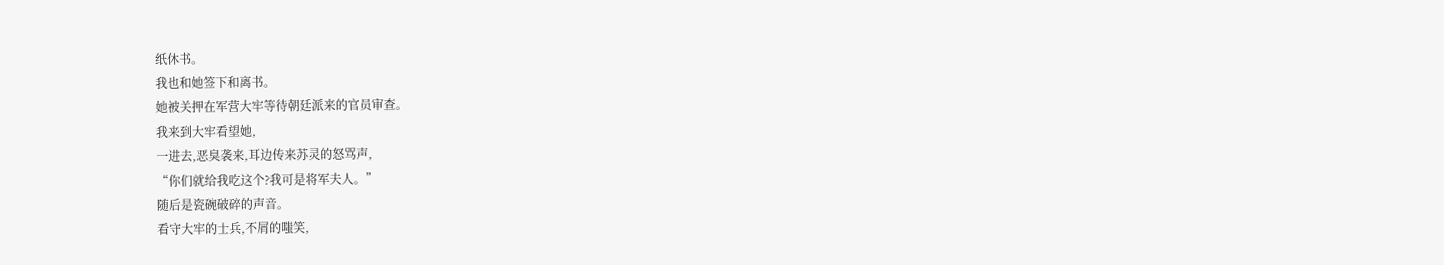纸休书。
我也和她签下和离书。
她被关押在军营大牢等待朝廷派来的官员审查。
我来到大牢看望她,
一进去,恶臭袭来,耳边传来苏灵的怒骂声,
“你们就给我吃这个?我可是将军夫人。”
随后是瓷碗破碎的声音。
看守大牢的士兵,不屑的嗤笑,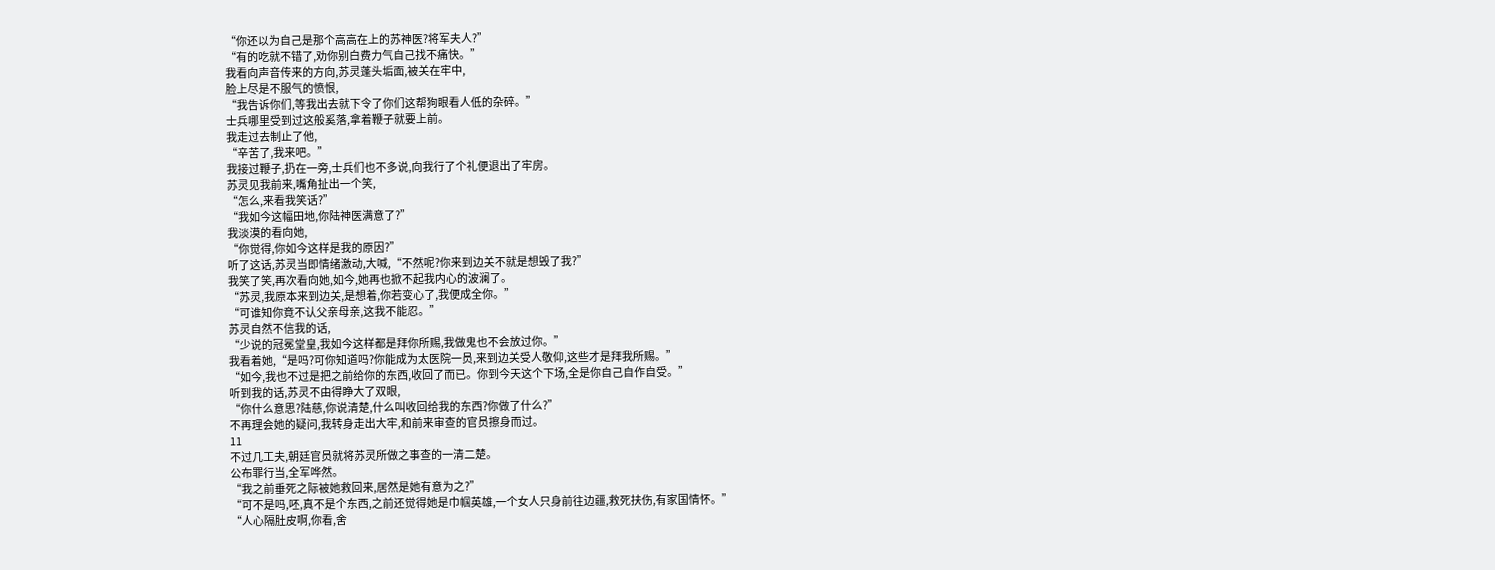“你还以为自己是那个高高在上的苏神医?将军夫人?”
“有的吃就不错了,劝你别白费力气自己找不痛快。”
我看向声音传来的方向,苏灵蓬头垢面,被关在牢中,
脸上尽是不服气的愤恨,
“我告诉你们,等我出去就下令了你们这帮狗眼看人低的杂碎。”
士兵哪里受到过这般奚落,拿着鞭子就要上前。
我走过去制止了他,
“辛苦了,我来吧。”
我接过鞭子,扔在一旁,士兵们也不多说,向我行了个礼便退出了牢房。
苏灵见我前来,嘴角扯出一个笑,
“怎么,来看我笑话?”
“我如今这幅田地,你陆神医满意了?”
我淡漠的看向她,
“你觉得,你如今这样是我的原因?”
听了这话,苏灵当即情绪激动,大喊,“不然呢?你来到边关不就是想毁了我?”
我笑了笑,再次看向她,如今,她再也掀不起我内心的波澜了。
“苏灵,我原本来到边关,是想着,你若变心了,我便成全你。”
“可谁知你竟不认父亲母亲,这我不能忍。”
苏灵自然不信我的话,
“少说的冠冕堂皇,我如今这样都是拜你所赐,我做鬼也不会放过你。”
我看着她,“是吗?可你知道吗?你能成为太医院一员,来到边关受人敬仰,这些才是拜我所赐。”
“如今,我也不过是把之前给你的东西,收回了而已。你到今天这个下场,全是你自己自作自受。”
听到我的话,苏灵不由得睁大了双眼,
“你什么意思?陆慈,你说清楚,什么叫收回给我的东西?你做了什么?”
不再理会她的疑问,我转身走出大牢,和前来审查的官员擦身而过。
11
不过几工夫,朝廷官员就将苏灵所做之事查的一清二楚。
公布罪行当,全军哗然。
“我之前垂死之际被她救回来,居然是她有意为之?”
“可不是吗,呸,真不是个东西,之前还觉得她是巾帼英雄,一个女人只身前往边疆,救死扶伤,有家国情怀。”
“人心隔肚皮啊,你看,舍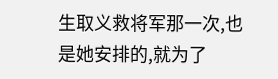生取义救将军那一次,也是她安排的,就为了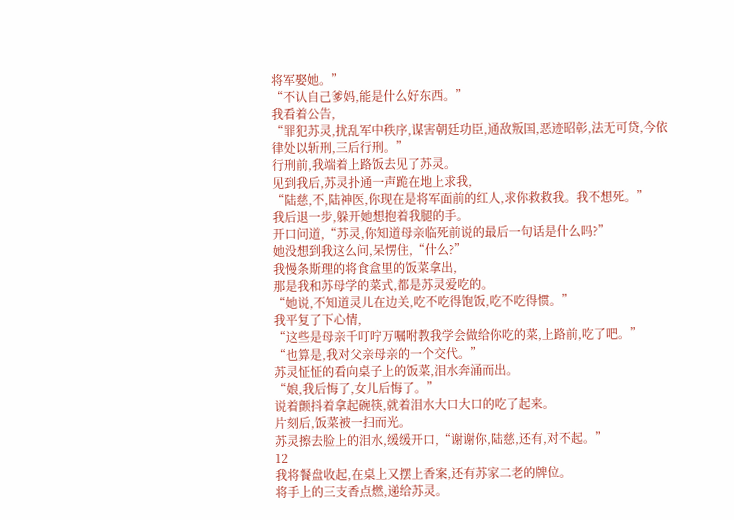将军娶她。”
“不认自己爹妈,能是什么好东西。”
我看着公告,
“罪犯苏灵,扰乱军中秩序,谋害朝廷功臣,通敌叛国,恶迹昭彰,法无可贷,今依律处以斩刑,三后行刑。”
行刑前,我端着上路饭去见了苏灵。
见到我后,苏灵扑通一声跪在地上求我,
“陆慈,不,陆神医,你现在是将军面前的红人,求你救救我。我不想死。”
我后退一步,躲开她想抱着我腿的手。
开口问道,“苏灵,你知道母亲临死前说的最后一句话是什么吗?”
她没想到我这么问,呆愣住,“什么?”
我慢条斯理的将食盒里的饭菜拿出,
那是我和苏母学的菜式,都是苏灵爱吃的。
“她说,不知道灵儿在边关,吃不吃得饱饭,吃不吃得惯。”
我平复了下心情,
“这些是母亲千叮咛万嘱咐教我学会做给你吃的菜,上路前,吃了吧。”
“也算是,我对父亲母亲的一个交代。”
苏灵怔怔的看向桌子上的饭菜,泪水奔涌而出。
“娘,我后悔了,女儿后悔了。”
说着颤抖着拿起碗筷,就着泪水大口大口的吃了起来。
片刻后,饭菜被一扫而光。
苏灵擦去脸上的泪水,缓缓开口,“谢谢你,陆慈,还有,对不起。”
12
我将餐盘收起,在桌上又摆上香案,还有苏家二老的牌位。
将手上的三支香点燃,递给苏灵。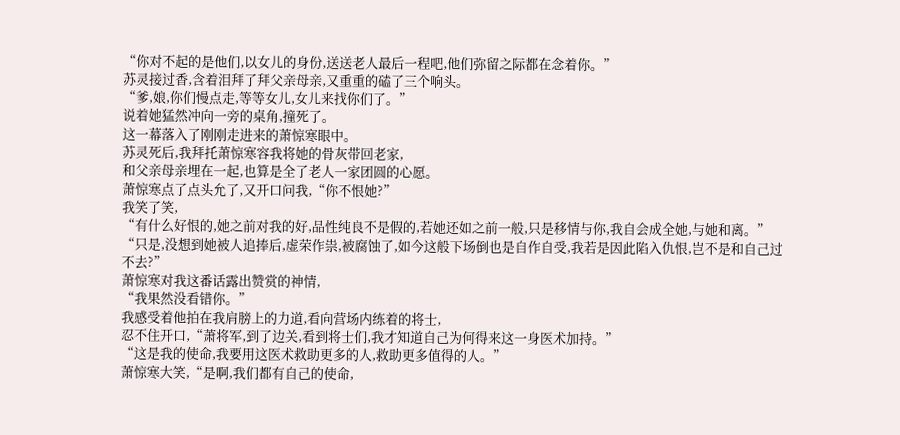“你对不起的是他们,以女儿的身份,送送老人最后一程吧,他们弥留之际都在念着你。”
苏灵接过香,含着泪拜了拜父亲母亲,又重重的磕了三个响头。
“爹,娘,你们慢点走,等等女儿,女儿来找你们了。”
说着她猛然冲向一旁的桌角,撞死了。
这一幕落入了刚刚走进来的萧惊寒眼中。
苏灵死后,我拜托萧惊寒容我将她的骨灰带回老家,
和父亲母亲埋在一起,也算是全了老人一家团圆的心愿。
萧惊寒点了点头允了,又开口问我,“你不恨她?”
我笑了笑,
“有什么好恨的,她之前对我的好,品性纯良不是假的,若她还如之前一般,只是移情与你,我自会成全她,与她和离。”
“只是,没想到她被人追捧后,虚荣作祟,被腐蚀了,如今这般下场倒也是自作自受,我若是因此陷入仇恨,岂不是和自己过不去?”
萧惊寒对我这番话露出赞赏的神情,
“我果然没看错你。”
我感受着他拍在我肩膀上的力道,看向营场内练着的将士,
忍不住开口,“萧将军,到了边关,看到将士们,我才知道自己为何得来这一身医术加持。”
“这是我的使命,我要用这医术救助更多的人,救助更多值得的人。”
萧惊寒大笑,“是啊,我们都有自己的使命,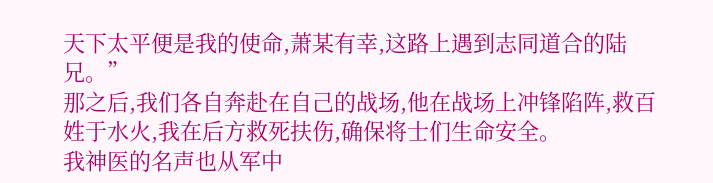天下太平便是我的使命,萧某有幸,这路上遇到志同道合的陆兄。”
那之后,我们各自奔赴在自己的战场,他在战场上冲锋陷阵,救百姓于水火,我在后方救死扶伤,确保将士们生命安全。
我神医的名声也从军中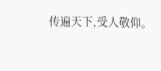传遍天下,受人敬仰。